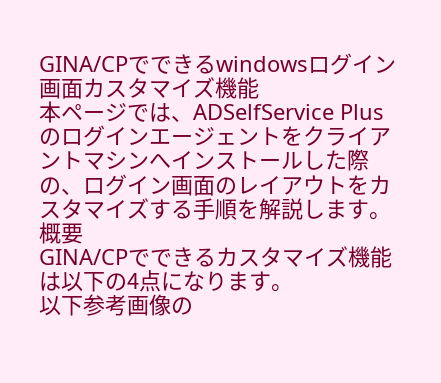GINA/CPでできるwindowsログイン画面カスタマイズ機能
本ページでは、ADSelfService Plusのログインエージェントをクライアントマシンへインストールした際の、ログイン画面のレイアウトをカスタマイズする手順を解説します。
概要
GINA/CPでできるカスタマイズ機能は以下の4点になります。
以下参考画像の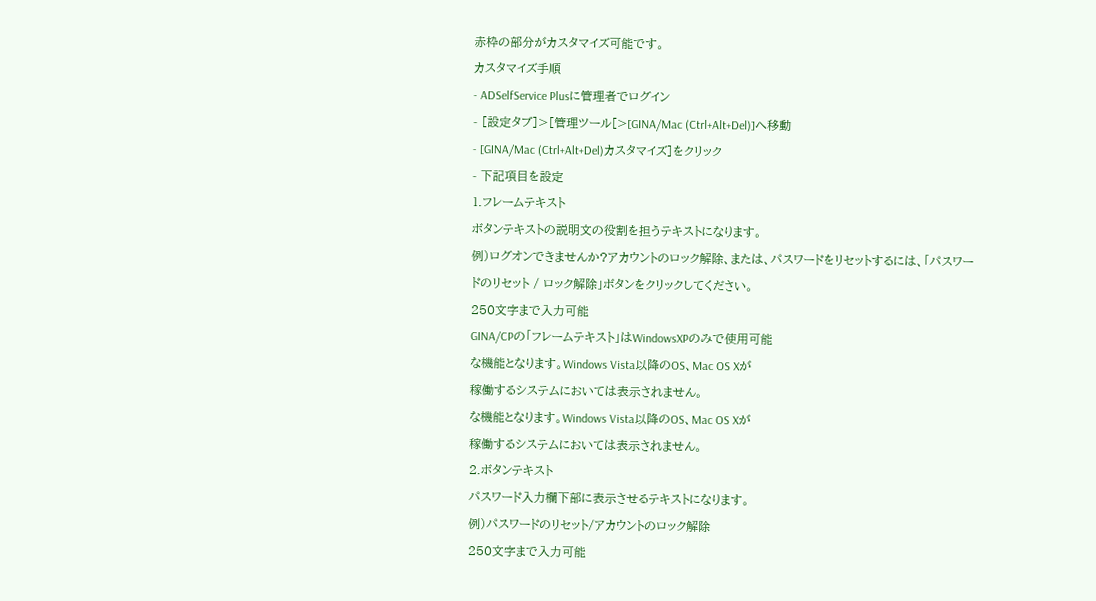赤枠の部分がカスタマイズ可能です。
カスタマイズ手順
- ADSelfService Plusに管理者でログイン
- [設定タブ]>[管理ツール[>[GINA/Mac (Ctrl+Alt+Del)]へ移動
- [GINA/Mac (Ctrl+Alt+Del)カスタマイズ]をクリック
- 下記項目を設定
1.フレームテキスト
ボタンテキストの説明文の役割を担うテキストになります。
例)ログオンできませんか?アカウントのロック解除、または、パスワードをリセットするには、「パスワードのリセット / ロック解除」ボタンをクリックしてください。
250文字まで入力可能
GINA/CPの「フレームテキスト」はWindowsXPのみで使用可能
な機能となります。Windows Vista以降のOS、Mac OS Xが
稼働するシステムにおいては表示されません。
な機能となります。Windows Vista以降のOS、Mac OS Xが
稼働するシステムにおいては表示されません。
2.ボタンテキスト
パスワード入力欄下部に表示させるテキストになります。
例)パスワードのリセット/アカウントのロック解除
250文字まで入力可能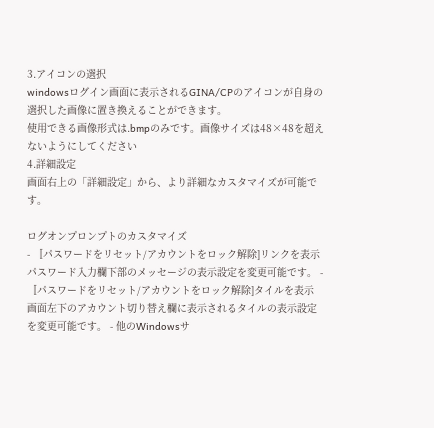3.アイコンの選択
windowsログイン画面に表示されるGINA/CPのアイコンが自身の選択した画像に置き換えることができます。
使用できる画像形式は.bmpのみです。画像サイズは48×48を超えないようにしてください
4.詳細設定
画面右上の「詳細設定」から、より詳細なカスタマイズが可能です。

ログオンプロンプトのカスタマイズ
- 〚パスワードをリセット/アカウントをロック解除]リンクを表示
パスワード入力欄下部のメッセージの表示設定を変更可能です。 - 〚パスワードをリセット/アカウントをロック解除]タイルを表示
画面左下のアカウント切り替え欄に表示されるタイルの表示設定を変更可能です。 - 他のWindowsサ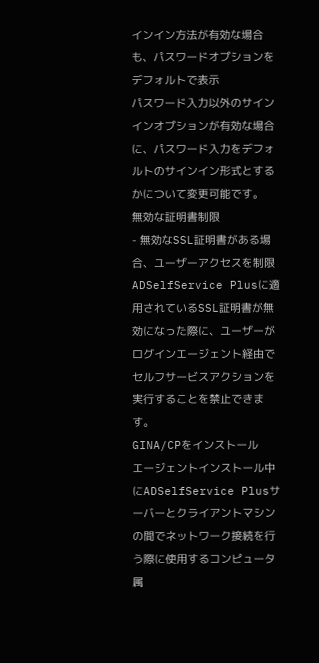インイン方法が有効な場合も、パスワードオプションをデフォルトで表示
パスワード入力以外のサインインオプションが有効な場合に、パスワード入力をデフォルトのサインイン形式とするかについて変更可能です。
無効な証明書制限
- 無効なSSL証明書がある場合、ユーザーアクセスを制限
ADSelfService Plusに適用されているSSL証明書が無効になった際に、ユーザーがログインエージェント経由でセルフサービスアクションを実行することを禁止できます。
GINA/CPをインストール
エージェントインストール中にADSelfService Plusサーバーとクライアントマシンの間でネットワーク接続を行う際に使用するコンピュータ属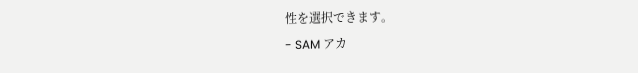性を選択できます。
- SAM アカ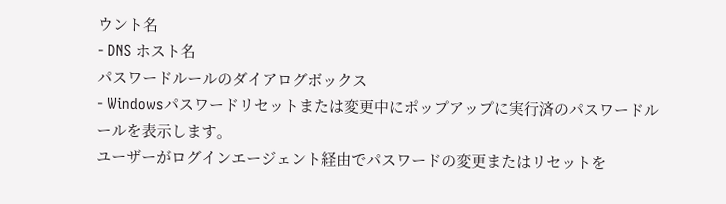ウント名
- DNS ホスト名
パスワードルールのダイアログボックス
- Windowsパスワードリセットまたは変更中にポップアップに実行済のパスワードルールを表示します。
ユーザーがログインエージェント経由でパスワードの変更またはリセットを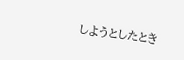しようとしたとき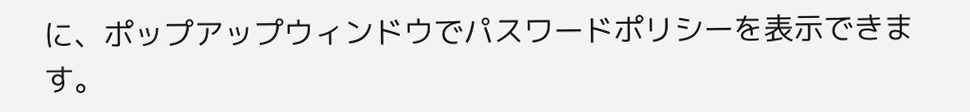に、ポップアップウィンドウでパスワードポリシーを表示できます。